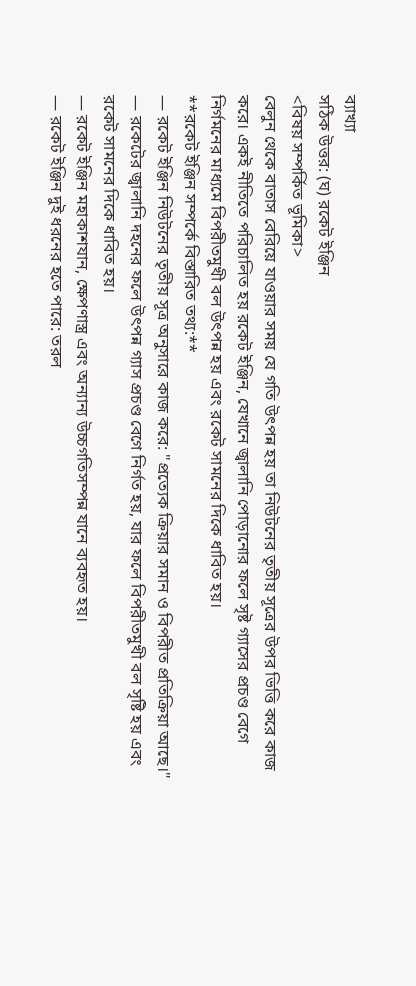ব্যাখ্যা
সঠিক উত্তর: (ঘ) রকেট ইঞ্জিন
<বিষয় সম্পর্কিত ভূমিকা>
বেলুন থেকে বাতাস বেরিয়ে যাওয়ার সময় যে গতি উৎপন্ন হয় তা নিউটনের তৃতীয় সূত্রের উপর ভিত্তি করে কাজ করে। একই নীতিতে পরিচালিত হয় রকেট ইঞ্জিন, যেখানে জ্বালানি পোড়ানোর ফলে সৃষ্ট গ্যাসের প্রচণ্ড বেগে নির্গমনের মাধ্যমে বিপরীতমুখী বল উৎপন্ন হয় এবং রকেট সামনের দিকে ধাবিত হয়।
**রকেট ইঞ্জিন সম্পর্কে বিস্তারিত তথ্য:**
— রকেট ইঞ্জিন নিউটনের তৃতীয় সূত্র অনুসারে কাজ করে: "প্রত্যেক ক্রিয়ার সমান ও বিপরীত প্রতিক্রিয়া আছে।"
— রকেটের জ্বালানি দহনের ফলে উৎপন্ন গ্যাস প্রচণ্ড বেগে নির্গত হয়, যার ফলে বিপরীতমুখী বল সৃষ্টি হয় এবং রকেট সামনের দিকে ধাবিত হয়।
— রকেট ইঞ্জিন মহাকাশযান, ক্ষেপণাস্ত্র এবং অন্যান্য উচ্চগতিসম্পন্ন যানে ব্যবহৃত হয়।
— রকেট ইঞ্জিন দুই ধরনের হতে পারে: তরল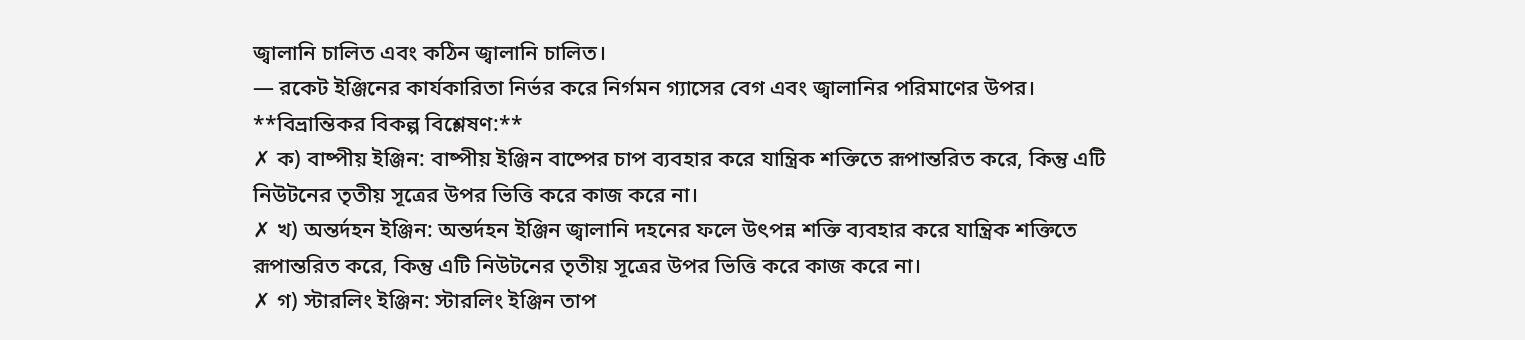জ্বালানি চালিত এবং কঠিন জ্বালানি চালিত।
— রকেট ইঞ্জিনের কার্যকারিতা নির্ভর করে নির্গমন গ্যাসের বেগ এবং জ্বালানির পরিমাণের উপর।
**বিভ্রান্তিকর বিকল্প বিশ্লেষণ:**
✗ ক) বাষ্পীয় ইঞ্জিন: বাষ্পীয় ইঞ্জিন বাষ্পের চাপ ব্যবহার করে যান্ত্রিক শক্তিতে রূপান্তরিত করে, কিন্তু এটি নিউটনের তৃতীয় সূত্রের উপর ভিত্তি করে কাজ করে না।
✗ খ) অন্তর্দহন ইঞ্জিন: অন্তর্দহন ইঞ্জিন জ্বালানি দহনের ফলে উৎপন্ন শক্তি ব্যবহার করে যান্ত্রিক শক্তিতে রূপান্তরিত করে, কিন্তু এটি নিউটনের তৃতীয় সূত্রের উপর ভিত্তি করে কাজ করে না।
✗ গ) স্টারলিং ইঞ্জিন: স্টারলিং ইঞ্জিন তাপ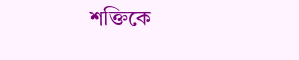শক্তিকে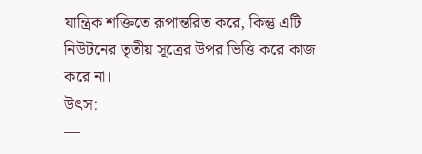যান্ত্রিক শক্তিতে রূপান্তরিত করে, কিন্তু এটি নিউটনের তৃতীয় সূত্রের উপর ভিত্তি করে কাজ করে না।
উৎস:
—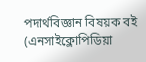পদার্থবিজ্ঞান বিষয়ক বই (এনসাইক্লোপিডিয়া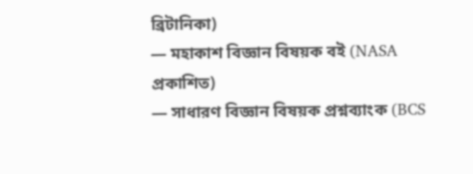ব্রিটানিকা)
— মহাকাশ বিজ্ঞান বিষয়ক বই (NASA প্রকাশিত)
— সাধারণ বিজ্ঞান বিষয়ক প্রশ্নব্যাংক (BCS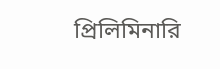প্রিলিমিনারি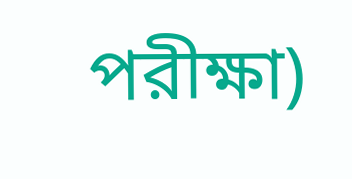পরীক্ষা)